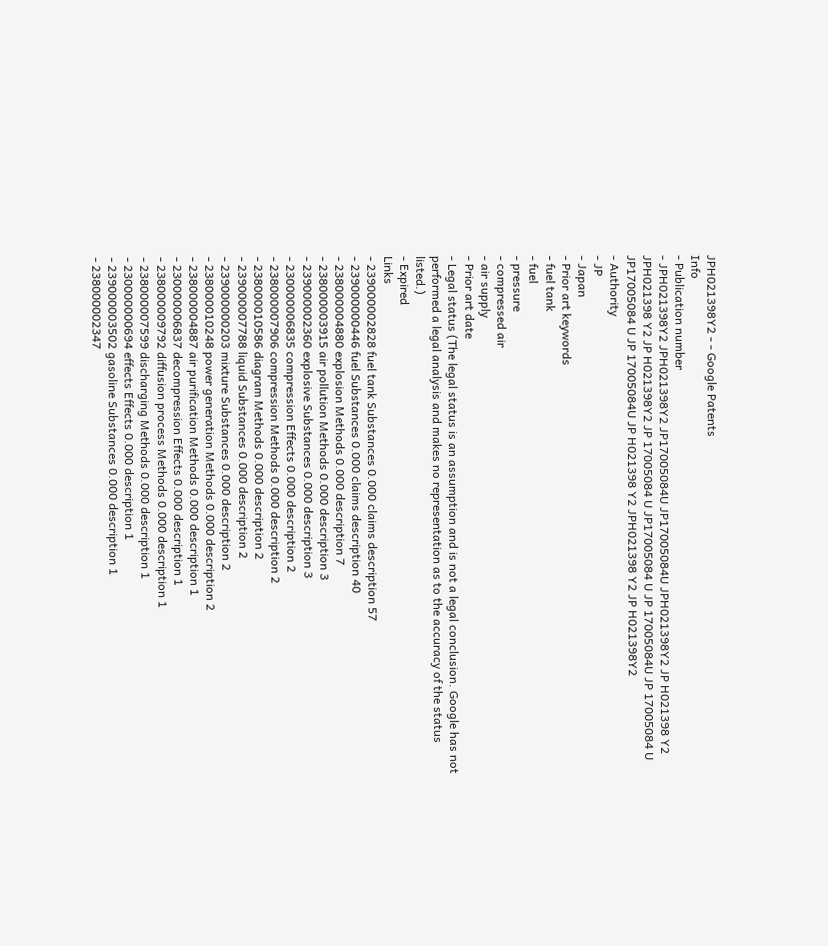JPH021398Y2 - - Google Patents
Info
- Publication number
- JPH021398Y2 JPH021398Y2 JP17005084U JP17005084U JPH021398Y2 JP H021398 Y2 JPH021398 Y2 JP H021398Y2 JP 17005084 U JP17005084 U JP 17005084U JP 17005084 U JP17005084 U JP 17005084U JP H021398 Y2 JPH021398 Y2 JP H021398Y2
- Authority
- JP
- Japan
- Prior art keywords
- fuel tank
- fuel
- pressure
- compressed air
- air supply
- Prior art date
- Legal status (The legal status is an assumption and is not a legal conclusion. Google has not performed a legal analysis and makes no representation as to the accuracy of the status listed.)
- Expired
Links
- 239000002828 fuel tank Substances 0.000 claims description 57
- 239000000446 fuel Substances 0.000 claims description 40
- 238000004880 explosion Methods 0.000 description 7
- 238000003915 air pollution Methods 0.000 description 3
- 239000002360 explosive Substances 0.000 description 3
- 230000006835 compression Effects 0.000 description 2
- 238000007906 compression Methods 0.000 description 2
- 238000010586 diagram Methods 0.000 description 2
- 239000007788 liquid Substances 0.000 description 2
- 239000000203 mixture Substances 0.000 description 2
- 238000010248 power generation Methods 0.000 description 2
- 238000004887 air purification Methods 0.000 description 1
- 230000006837 decompression Effects 0.000 description 1
- 238000009792 diffusion process Methods 0.000 description 1
- 238000007599 discharging Methods 0.000 description 1
- 230000000694 effects Effects 0.000 description 1
- 239000003502 gasoline Substances 0.000 description 1
- 238000002347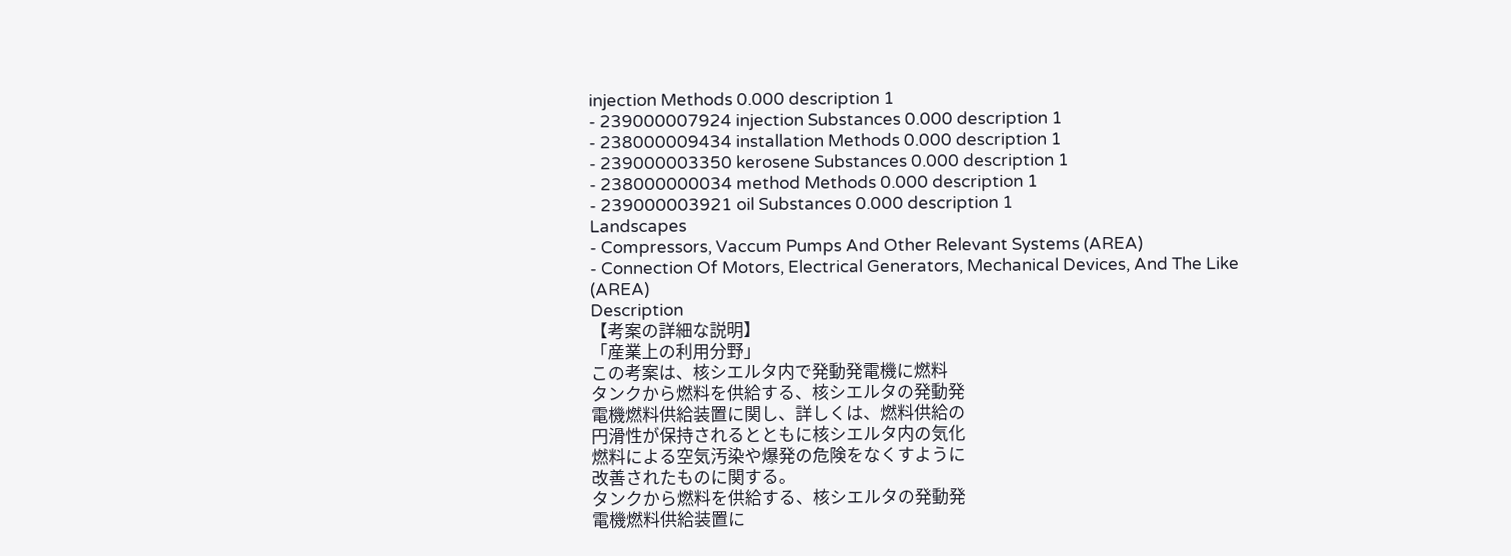injection Methods 0.000 description 1
- 239000007924 injection Substances 0.000 description 1
- 238000009434 installation Methods 0.000 description 1
- 239000003350 kerosene Substances 0.000 description 1
- 238000000034 method Methods 0.000 description 1
- 239000003921 oil Substances 0.000 description 1
Landscapes
- Compressors, Vaccum Pumps And Other Relevant Systems (AREA)
- Connection Of Motors, Electrical Generators, Mechanical Devices, And The Like (AREA)
Description
【考案の詳細な説明】
「産業上の利用分野」
この考案は、核シエルタ内で発動発電機に燃料
タンクから燃料を供給する、核シエルタの発動発
電機燃料供給装置に関し、詳しくは、燃料供給の
円滑性が保持されるとともに核シエルタ内の気化
燃料による空気汚染や爆発の危険をなくすように
改善されたものに関する。
タンクから燃料を供給する、核シエルタの発動発
電機燃料供給装置に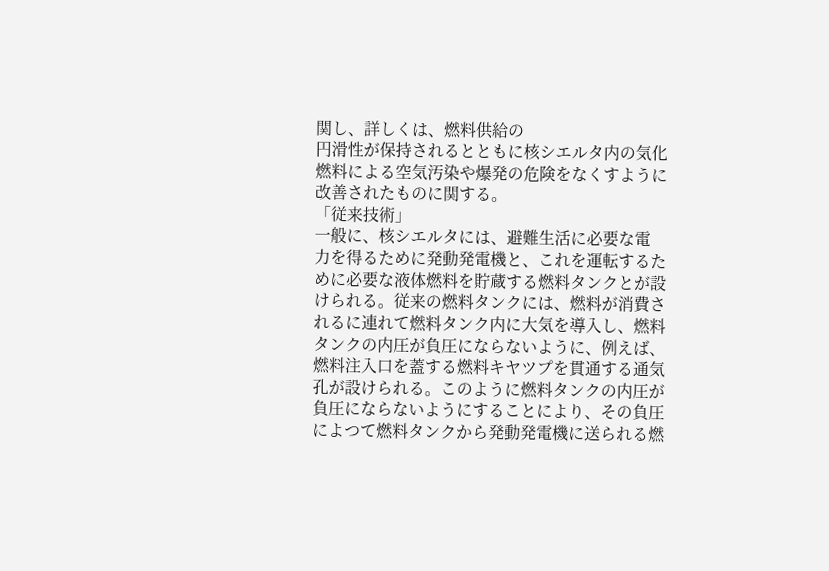関し、詳しくは、燃料供給の
円滑性が保持されるとともに核シエルタ内の気化
燃料による空気汚染や爆発の危険をなくすように
改善されたものに関する。
「従来技術」
一般に、核シエルタには、避難生活に必要な電
力を得るために発動発電機と、これを運転するた
めに必要な液体燃料を貯蔵する燃料タンクとが設
けられる。従来の燃料タンクには、燃料が消費さ
れるに連れて燃料タンク内に大気を導入し、燃料
タンクの内圧が負圧にならないように、例えば、
燃料注入口を蓋する燃料キヤツプを貫通する通気
孔が設けられる。このように燃料タンクの内圧が
負圧にならないようにすることにより、その負圧
によつて燃料タンクから発動発電機に送られる燃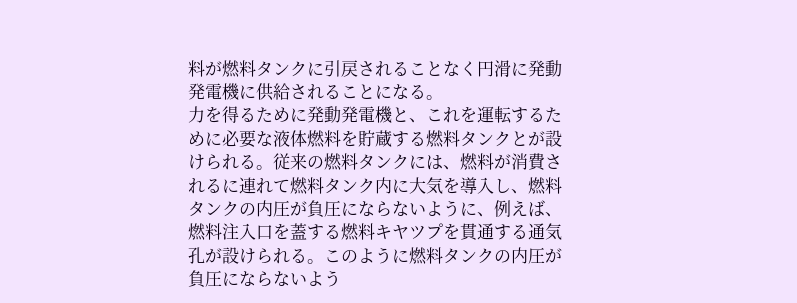料が燃料タンクに引戻されることなく円滑に発動
発電機に供給されることになる。
力を得るために発動発電機と、これを運転するた
めに必要な液体燃料を貯蔵する燃料タンクとが設
けられる。従来の燃料タンクには、燃料が消費さ
れるに連れて燃料タンク内に大気を導入し、燃料
タンクの内圧が負圧にならないように、例えば、
燃料注入口を蓋する燃料キヤツプを貫通する通気
孔が設けられる。このように燃料タンクの内圧が
負圧にならないよう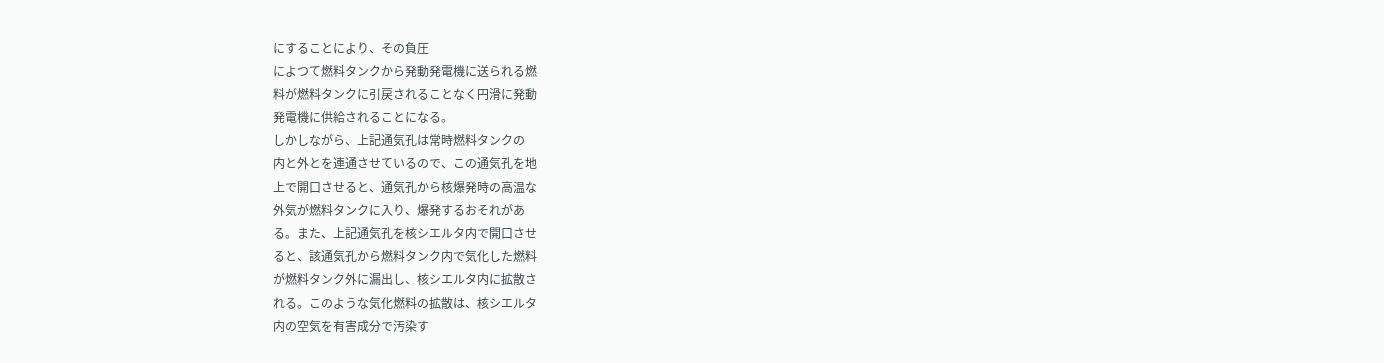にすることにより、その負圧
によつて燃料タンクから発動発電機に送られる燃
料が燃料タンクに引戻されることなく円滑に発動
発電機に供給されることになる。
しかしながら、上記通気孔は常時燃料タンクの
内と外とを連通させているので、この通気孔を地
上で開口させると、通気孔から核爆発時の高温な
外気が燃料タンクに入り、爆発するおそれがあ
る。また、上記通気孔を核シエルタ内で開口させ
ると、該通気孔から燃料タンク内で気化した燃料
が燃料タンク外に漏出し、核シエルタ内に拡散さ
れる。このような気化燃料の拡散は、核シエルタ
内の空気を有害成分で汚染す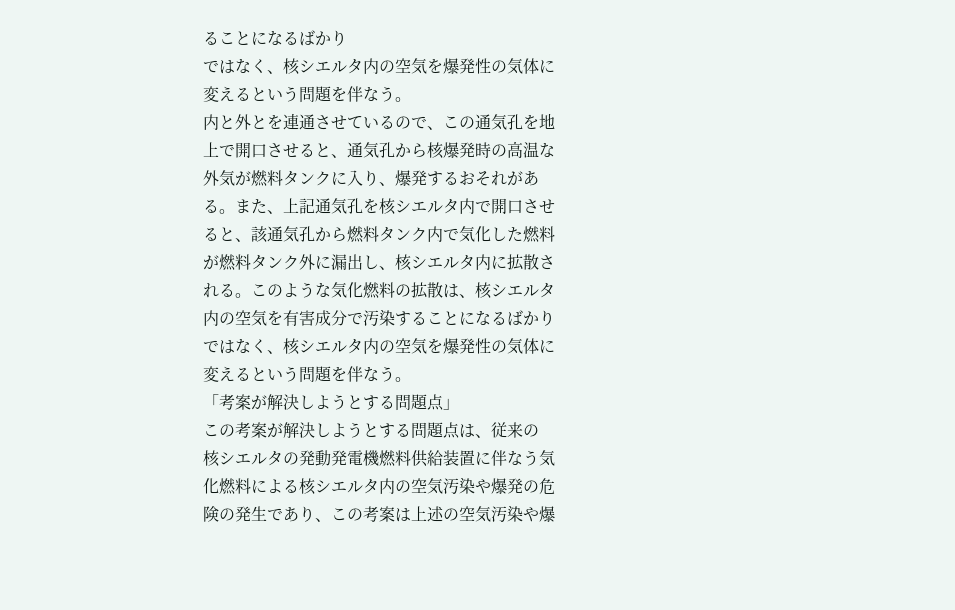ることになるばかり
ではなく、核シエルタ内の空気を爆発性の気体に
変えるという問題を伴なう。
内と外とを連通させているので、この通気孔を地
上で開口させると、通気孔から核爆発時の高温な
外気が燃料タンクに入り、爆発するおそれがあ
る。また、上記通気孔を核シエルタ内で開口させ
ると、該通気孔から燃料タンク内で気化した燃料
が燃料タンク外に漏出し、核シエルタ内に拡散さ
れる。このような気化燃料の拡散は、核シエルタ
内の空気を有害成分で汚染することになるばかり
ではなく、核シエルタ内の空気を爆発性の気体に
変えるという問題を伴なう。
「考案が解決しようとする問題点」
この考案が解決しようとする問題点は、従来の
核シエルタの発動発電機燃料供給装置に伴なう気
化燃料による核シエルタ内の空気汚染や爆発の危
険の発生であり、この考案は上述の空気汚染や爆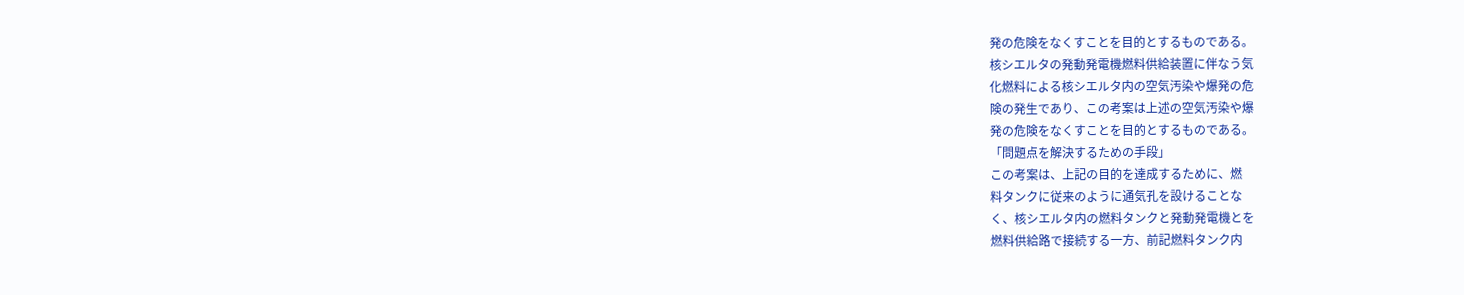発の危険をなくすことを目的とするものである。
核シエルタの発動発電機燃料供給装置に伴なう気
化燃料による核シエルタ内の空気汚染や爆発の危
険の発生であり、この考案は上述の空気汚染や爆
発の危険をなくすことを目的とするものである。
「問題点を解決するための手段」
この考案は、上記の目的を達成するために、燃
料タンクに従来のように通気孔を設けることな
く、核シエルタ内の燃料タンクと発動発電機とを
燃料供給路で接続する一方、前記燃料タンク内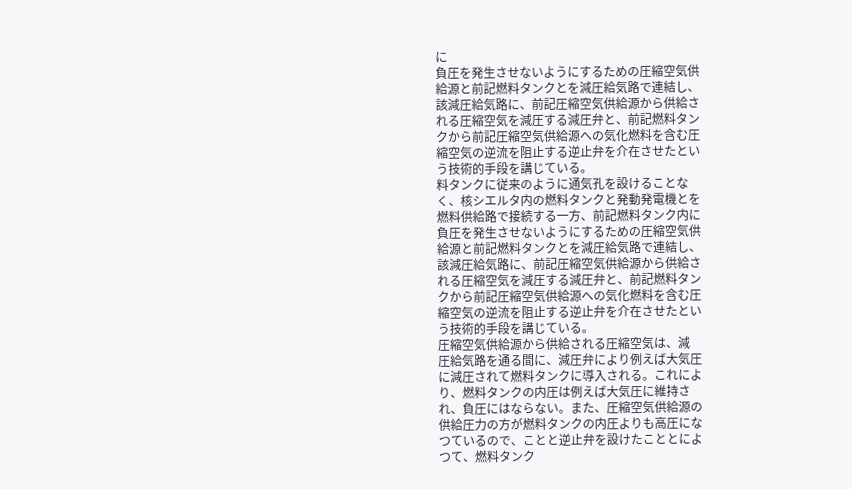に
負圧を発生させないようにするための圧縮空気供
給源と前記燃料タンクとを減圧給気路で連結し、
該減圧給気路に、前記圧縮空気供給源から供給さ
れる圧縮空気を減圧する減圧弁と、前記燃料タン
クから前記圧縮空気供給源への気化燃料を含む圧
縮空気の逆流を阻止する逆止弁を介在させたとい
う技術的手段を講じている。
料タンクに従来のように通気孔を設けることな
く、核シエルタ内の燃料タンクと発動発電機とを
燃料供給路で接続する一方、前記燃料タンク内に
負圧を発生させないようにするための圧縮空気供
給源と前記燃料タンクとを減圧給気路で連結し、
該減圧給気路に、前記圧縮空気供給源から供給さ
れる圧縮空気を減圧する減圧弁と、前記燃料タン
クから前記圧縮空気供給源への気化燃料を含む圧
縮空気の逆流を阻止する逆止弁を介在させたとい
う技術的手段を講じている。
圧縮空気供給源から供給される圧縮空気は、減
圧給気路を通る間に、減圧弁により例えば大気圧
に減圧されて燃料タンクに導入される。これによ
り、燃料タンクの内圧は例えば大気圧に維持さ
れ、負圧にはならない。また、圧縮空気供給源の
供給圧力の方が燃料タンクの内圧よりも高圧にな
つているので、ことと逆止弁を設けたこととによ
つて、燃料タンク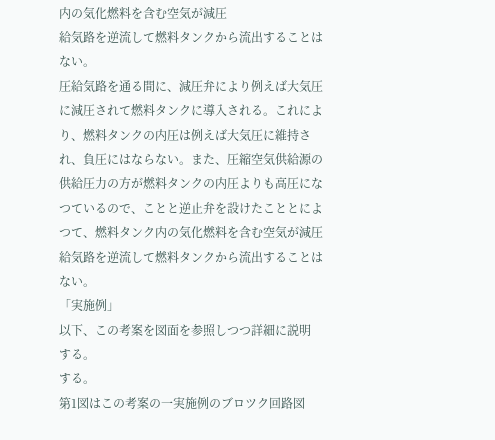内の気化燃料を含む空気が減圧
給気路を逆流して燃料タンクから流出することは
ない。
圧給気路を通る間に、減圧弁により例えば大気圧
に減圧されて燃料タンクに導入される。これによ
り、燃料タンクの内圧は例えば大気圧に維持さ
れ、負圧にはならない。また、圧縮空気供給源の
供給圧力の方が燃料タンクの内圧よりも高圧にな
つているので、ことと逆止弁を設けたこととによ
つて、燃料タンク内の気化燃料を含む空気が減圧
給気路を逆流して燃料タンクから流出することは
ない。
「実施例」
以下、この考案を図面を参照しつつ詳細に説明
する。
する。
第1図はこの考案の一実施例のブロツク回路図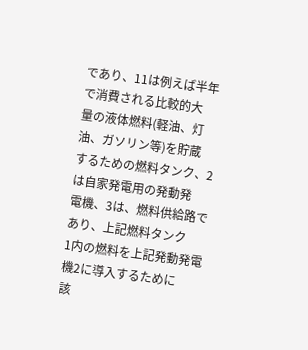であり、11は例えば半年で消費される比較的大
量の液体燃料(軽油、灯油、ガソリン等)を貯蔵
するための燃料タンク、2は自家発電用の発動発
電機、3は、燃料供給路であり、上記燃料タンク
1内の燃料を上記発動発電機2に導入するために
該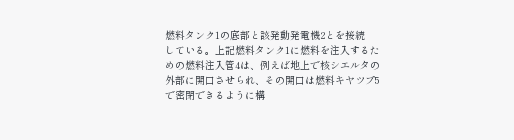燃料タンク1の底部と該発動発電機2とを接続
している。上記燃料タンク1に燃料を注入するた
めの燃料注入管4は、例えば地上で核シエルタの
外部に開口させられ、その開口は燃料キヤツプ5
で密閉できるように構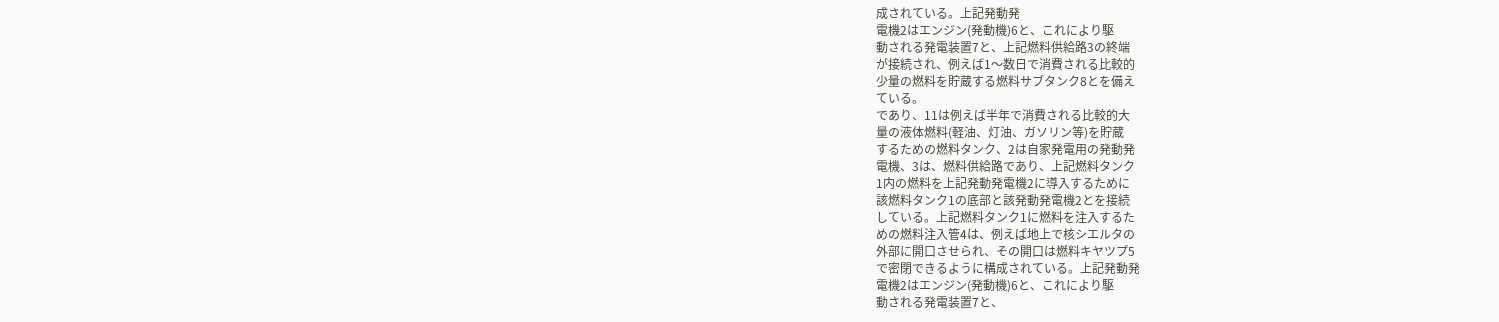成されている。上記発動発
電機2はエンジン(発動機)6と、これにより駆
動される発電装置7と、上記燃料供給路3の終端
が接続され、例えば1〜数日で消費される比較的
少量の燃料を貯蔵する燃料サブタンク8とを備え
ている。
であり、11は例えば半年で消費される比較的大
量の液体燃料(軽油、灯油、ガソリン等)を貯蔵
するための燃料タンク、2は自家発電用の発動発
電機、3は、燃料供給路であり、上記燃料タンク
1内の燃料を上記発動発電機2に導入するために
該燃料タンク1の底部と該発動発電機2とを接続
している。上記燃料タンク1に燃料を注入するた
めの燃料注入管4は、例えば地上で核シエルタの
外部に開口させられ、その開口は燃料キヤツプ5
で密閉できるように構成されている。上記発動発
電機2はエンジン(発動機)6と、これにより駆
動される発電装置7と、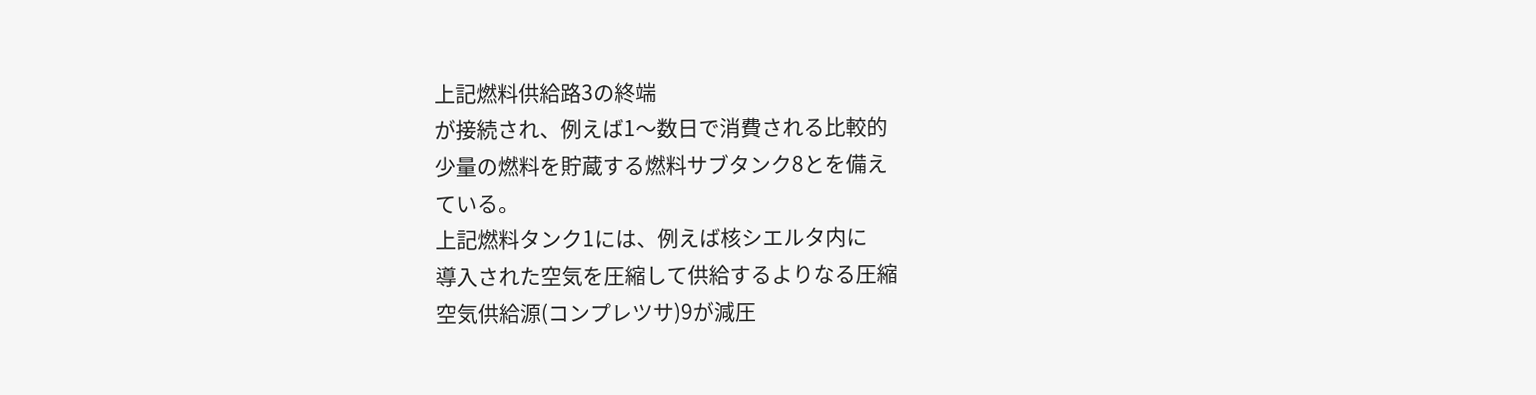上記燃料供給路3の終端
が接続され、例えば1〜数日で消費される比較的
少量の燃料を貯蔵する燃料サブタンク8とを備え
ている。
上記燃料タンク1には、例えば核シエルタ内に
導入された空気を圧縮して供給するよりなる圧縮
空気供給源(コンプレツサ)9が減圧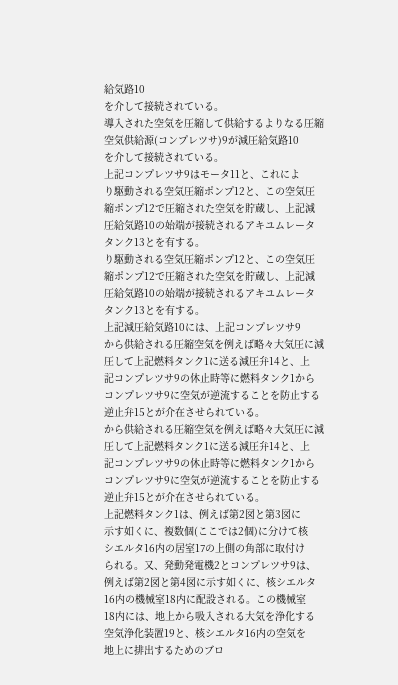給気路10
を介して接続されている。
導入された空気を圧縮して供給するよりなる圧縮
空気供給源(コンプレツサ)9が減圧給気路10
を介して接続されている。
上記コンプレツサ9はモータ11と、これによ
り駆動される空気圧縮ポンプ12と、この空気圧
縮ポンプ12で圧縮された空気を貯蔵し、上記減
圧給気路10の始端が接続されるアキユムレータ
タンク13とを有する。
り駆動される空気圧縮ポンプ12と、この空気圧
縮ポンプ12で圧縮された空気を貯蔵し、上記減
圧給気路10の始端が接続されるアキユムレータ
タンク13とを有する。
上記減圧給気路10には、上記コンプレツサ9
から供給される圧縮空気を例えば略々大気圧に減
圧して上記燃料タンク1に送る減圧弁14と、上
記コンプレツサ9の休止時等に燃料タンク1から
コンプレツサ9に空気が逆流することを防止する
逆止弁15とが介在させられている。
から供給される圧縮空気を例えば略々大気圧に減
圧して上記燃料タンク1に送る減圧弁14と、上
記コンプレツサ9の休止時等に燃料タンク1から
コンプレツサ9に空気が逆流することを防止する
逆止弁15とが介在させられている。
上記燃料タンク1は、例えば第2図と第3図に
示す如くに、複数個(ここでは2個)に分けて核
シエルタ16内の居室17の上側の角部に取付け
られる。又、発動発電機2とコンプレツサ9は、
例えば第2図と第4図に示す如くに、核シエルタ
16内の機械室18内に配設される。この機械室
18内には、地上から吸入される大気を浄化する
空気浄化装置19と、核シエルタ16内の空気を
地上に排出するためのブロ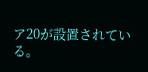ア20が設置されてい
る。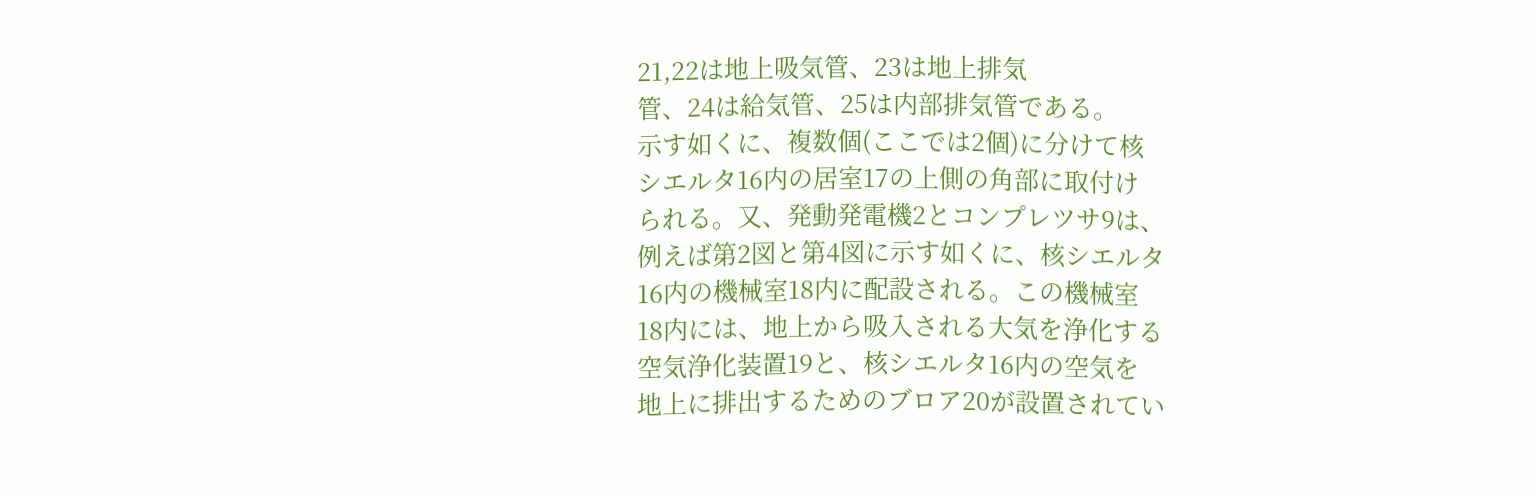21,22は地上吸気管、23は地上排気
管、24は給気管、25は内部排気管である。
示す如くに、複数個(ここでは2個)に分けて核
シエルタ16内の居室17の上側の角部に取付け
られる。又、発動発電機2とコンプレツサ9は、
例えば第2図と第4図に示す如くに、核シエルタ
16内の機械室18内に配設される。この機械室
18内には、地上から吸入される大気を浄化する
空気浄化装置19と、核シエルタ16内の空気を
地上に排出するためのブロア20が設置されてい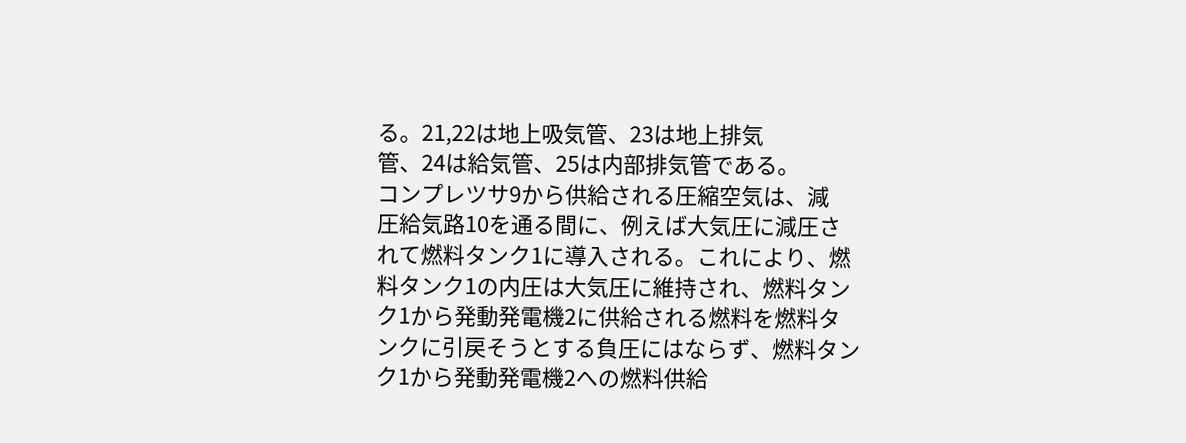る。21,22は地上吸気管、23は地上排気
管、24は給気管、25は内部排気管である。
コンプレツサ9から供給される圧縮空気は、減
圧給気路10を通る間に、例えば大気圧に減圧さ
れて燃料タンク1に導入される。これにより、燃
料タンク1の内圧は大気圧に維持され、燃料タン
ク1から発動発電機2に供給される燃料を燃料タ
ンクに引戻そうとする負圧にはならず、燃料タン
ク1から発動発電機2への燃料供給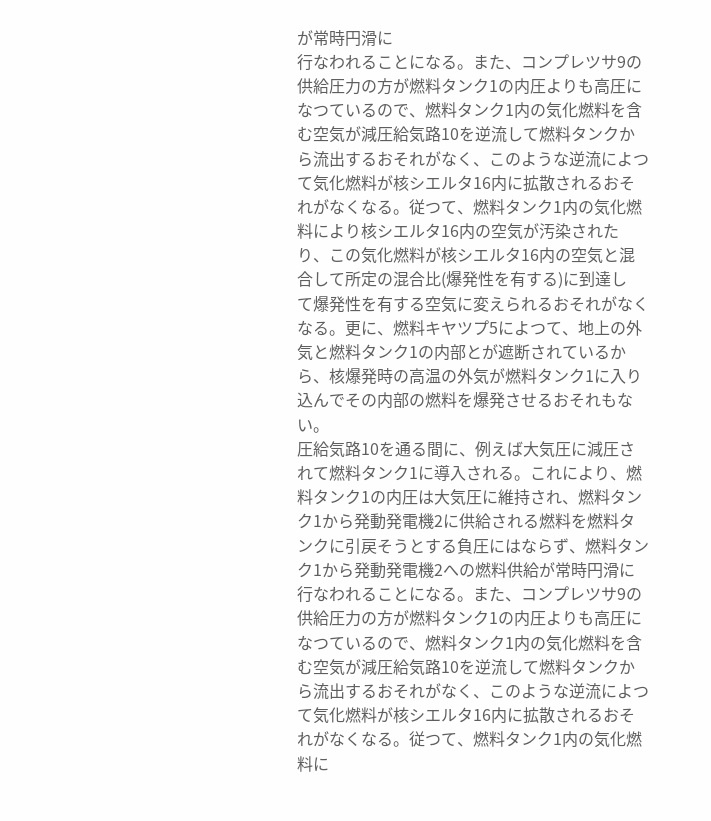が常時円滑に
行なわれることになる。また、コンプレツサ9の
供給圧力の方が燃料タンク1の内圧よりも高圧に
なつているので、燃料タンク1内の気化燃料を含
む空気が減圧給気路10を逆流して燃料タンクか
ら流出するおそれがなく、このような逆流によつ
て気化燃料が核シエルタ16内に拡散されるおそ
れがなくなる。従つて、燃料タンク1内の気化燃
料により核シエルタ16内の空気が汚染された
り、この気化燃料が核シエルタ16内の空気と混
合して所定の混合比(爆発性を有する)に到達し
て爆発性を有する空気に変えられるおそれがなく
なる。更に、燃料キヤツプ5によつて、地上の外
気と燃料タンク1の内部とが遮断されているか
ら、核爆発時の高温の外気が燃料タンク1に入り
込んでその内部の燃料を爆発させるおそれもな
い。
圧給気路10を通る間に、例えば大気圧に減圧さ
れて燃料タンク1に導入される。これにより、燃
料タンク1の内圧は大気圧に維持され、燃料タン
ク1から発動発電機2に供給される燃料を燃料タ
ンクに引戻そうとする負圧にはならず、燃料タン
ク1から発動発電機2への燃料供給が常時円滑に
行なわれることになる。また、コンプレツサ9の
供給圧力の方が燃料タンク1の内圧よりも高圧に
なつているので、燃料タンク1内の気化燃料を含
む空気が減圧給気路10を逆流して燃料タンクか
ら流出するおそれがなく、このような逆流によつ
て気化燃料が核シエルタ16内に拡散されるおそ
れがなくなる。従つて、燃料タンク1内の気化燃
料に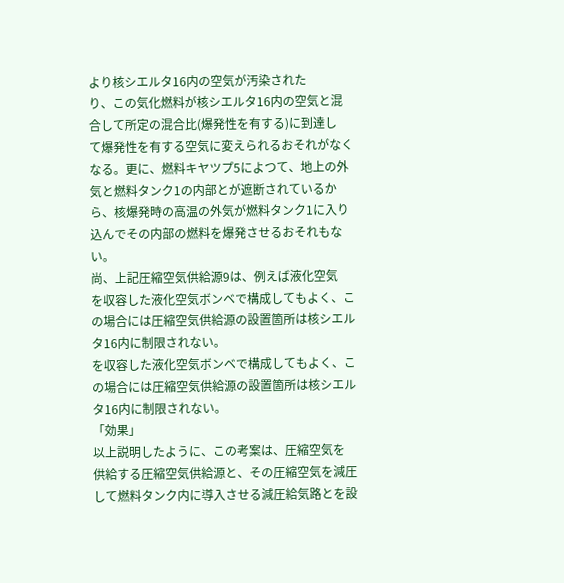より核シエルタ16内の空気が汚染された
り、この気化燃料が核シエルタ16内の空気と混
合して所定の混合比(爆発性を有する)に到達し
て爆発性を有する空気に変えられるおそれがなく
なる。更に、燃料キヤツプ5によつて、地上の外
気と燃料タンク1の内部とが遮断されているか
ら、核爆発時の高温の外気が燃料タンク1に入り
込んでその内部の燃料を爆発させるおそれもな
い。
尚、上記圧縮空気供給源9は、例えば液化空気
を収容した液化空気ボンベで構成してもよく、こ
の場合には圧縮空気供給源の設置箇所は核シエル
タ16内に制限されない。
を収容した液化空気ボンベで構成してもよく、こ
の場合には圧縮空気供給源の設置箇所は核シエル
タ16内に制限されない。
「効果」
以上説明したように、この考案は、圧縮空気を
供給する圧縮空気供給源と、その圧縮空気を減圧
して燃料タンク内に導入させる減圧給気路とを設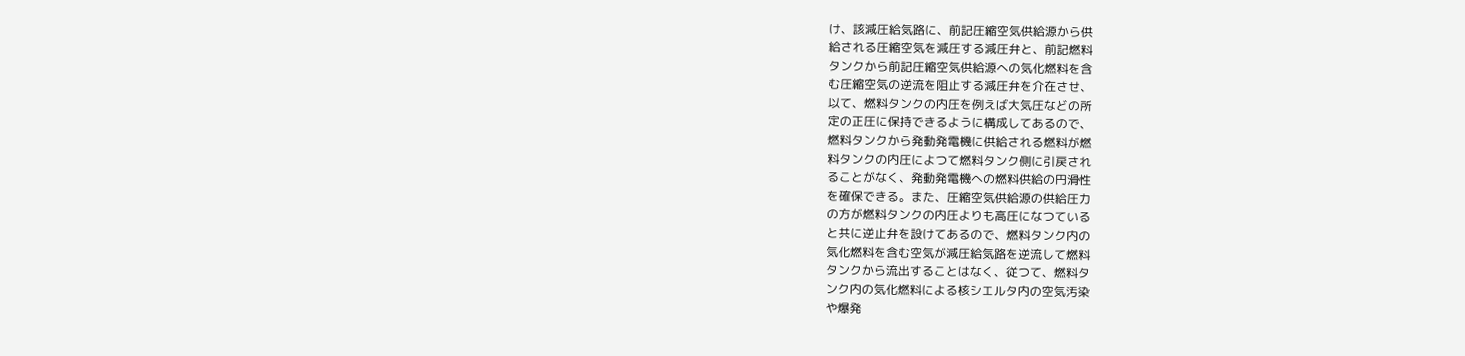け、該減圧給気路に、前記圧縮空気供給源から供
給される圧縮空気を減圧する減圧弁と、前記燃料
タンクから前記圧縮空気供給源への気化燃料を含
む圧縮空気の逆流を阻止する減圧弁を介在させ、
以て、燃料タンクの内圧を例えば大気圧などの所
定の正圧に保持できるように構成してあるので、
燃料タンクから発動発電機に供給される燃料が燃
料タンクの内圧によつて燃料タンク側に引戻され
ることがなく、発動発電機への燃料供給の円滑性
を確保できる。また、圧縮空気供給源の供給圧力
の方が燃料タンクの内圧よりも高圧になつている
と共に逆止弁を設けてあるので、燃料タンク内の
気化燃料を含む空気が減圧給気路を逆流して燃料
タンクから流出することはなく、従つて、燃料タ
ンク内の気化燃料による核シエルタ内の空気汚染
や爆発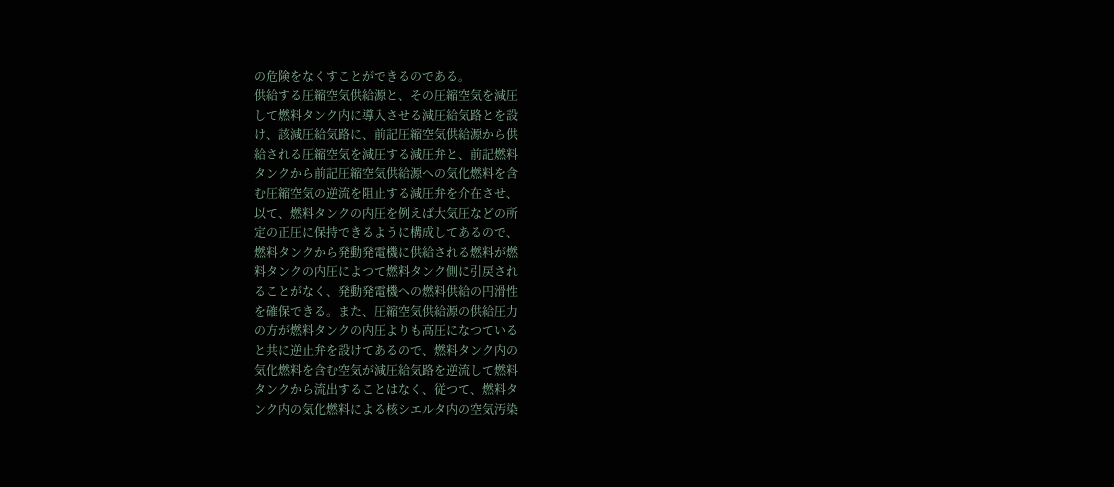の危険をなくすことができるのである。
供給する圧縮空気供給源と、その圧縮空気を減圧
して燃料タンク内に導入させる減圧給気路とを設
け、該減圧給気路に、前記圧縮空気供給源から供
給される圧縮空気を減圧する減圧弁と、前記燃料
タンクから前記圧縮空気供給源への気化燃料を含
む圧縮空気の逆流を阻止する減圧弁を介在させ、
以て、燃料タンクの内圧を例えば大気圧などの所
定の正圧に保持できるように構成してあるので、
燃料タンクから発動発電機に供給される燃料が燃
料タンクの内圧によつて燃料タンク側に引戻され
ることがなく、発動発電機への燃料供給の円滑性
を確保できる。また、圧縮空気供給源の供給圧力
の方が燃料タンクの内圧よりも高圧になつている
と共に逆止弁を設けてあるので、燃料タンク内の
気化燃料を含む空気が減圧給気路を逆流して燃料
タンクから流出することはなく、従つて、燃料タ
ンク内の気化燃料による核シエルタ内の空気汚染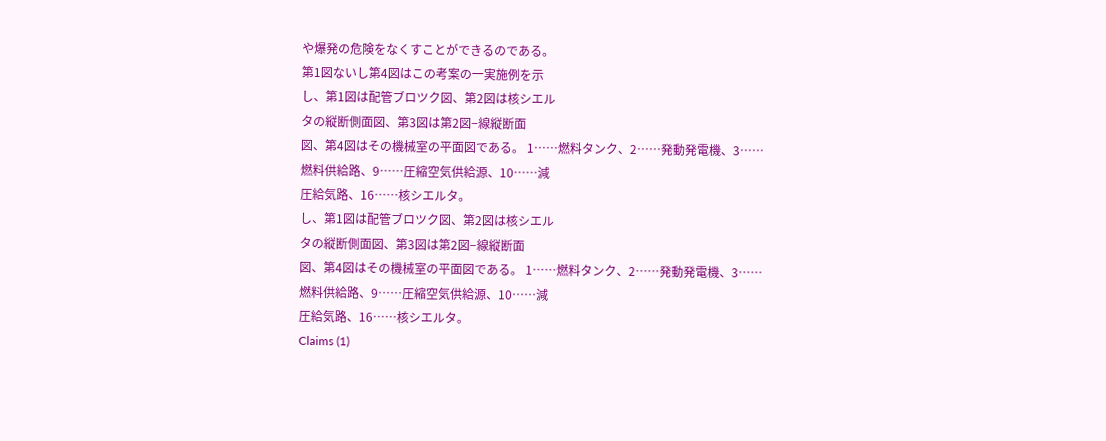や爆発の危険をなくすことができるのである。
第1図ないし第4図はこの考案の一実施例を示
し、第1図は配管ブロツク図、第2図は核シエル
タの縦断側面図、第3図は第2図−線縦断面
図、第4図はその機械室の平面図である。 1……燃料タンク、2……発動発電機、3……
燃料供給路、9……圧縮空気供給源、10……減
圧給気路、16……核シエルタ。
し、第1図は配管ブロツク図、第2図は核シエル
タの縦断側面図、第3図は第2図−線縦断面
図、第4図はその機械室の平面図である。 1……燃料タンク、2……発動発電機、3……
燃料供給路、9……圧縮空気供給源、10……減
圧給気路、16……核シエルタ。
Claims (1)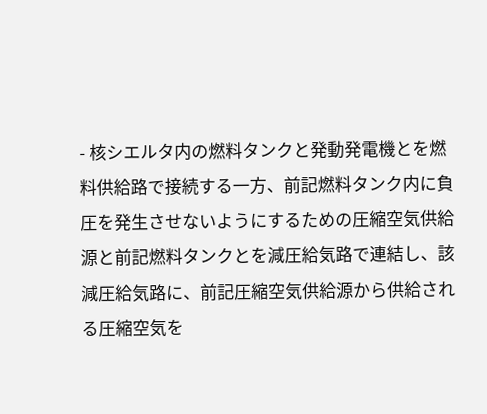- 核シエルタ内の燃料タンクと発動発電機とを燃
料供給路で接続する一方、前記燃料タンク内に負
圧を発生させないようにするための圧縮空気供給
源と前記燃料タンクとを減圧給気路で連結し、該
減圧給気路に、前記圧縮空気供給源から供給され
る圧縮空気を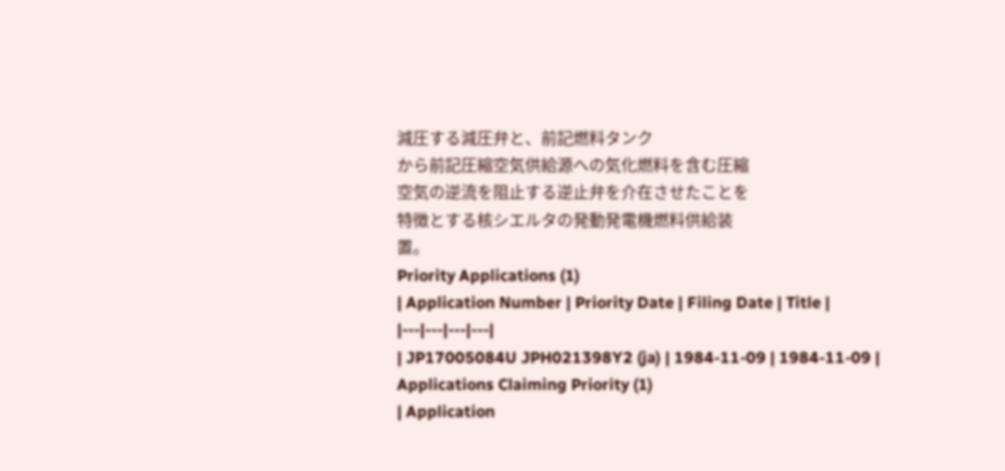減圧する減圧弁と、前記燃料タンク
から前記圧縮空気供給源への気化燃料を含む圧縮
空気の逆流を阻止する逆止弁を介在させたことを
特徴とする核シエルタの発動発電機燃料供給装
置。
Priority Applications (1)
| Application Number | Priority Date | Filing Date | Title |
|---|---|---|---|
| JP17005084U JPH021398Y2 (ja) | 1984-11-09 | 1984-11-09 |
Applications Claiming Priority (1)
| Application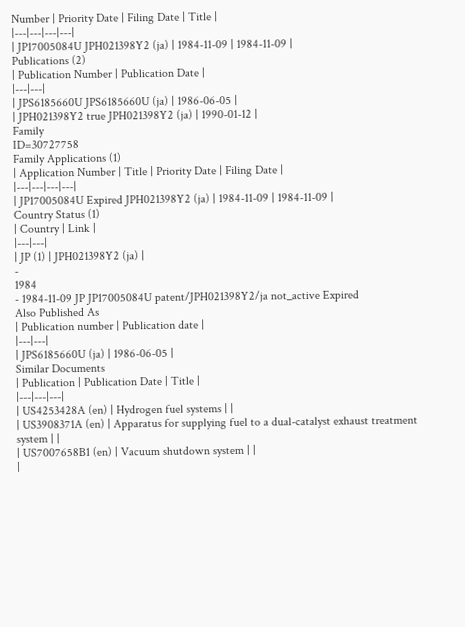Number | Priority Date | Filing Date | Title |
|---|---|---|---|
| JP17005084U JPH021398Y2 (ja) | 1984-11-09 | 1984-11-09 |
Publications (2)
| Publication Number | Publication Date |
|---|---|
| JPS6185660U JPS6185660U (ja) | 1986-06-05 |
| JPH021398Y2 true JPH021398Y2 (ja) | 1990-01-12 |
Family
ID=30727758
Family Applications (1)
| Application Number | Title | Priority Date | Filing Date |
|---|---|---|---|
| JP17005084U Expired JPH021398Y2 (ja) | 1984-11-09 | 1984-11-09 |
Country Status (1)
| Country | Link |
|---|---|
| JP (1) | JPH021398Y2 (ja) |
-
1984
- 1984-11-09 JP JP17005084U patent/JPH021398Y2/ja not_active Expired
Also Published As
| Publication number | Publication date |
|---|---|
| JPS6185660U (ja) | 1986-06-05 |
Similar Documents
| Publication | Publication Date | Title |
|---|---|---|
| US4253428A (en) | Hydrogen fuel systems | |
| US3908371A (en) | Apparatus for supplying fuel to a dual-catalyst exhaust treatment system | |
| US7007658B1 (en) | Vacuum shutdown system | |
|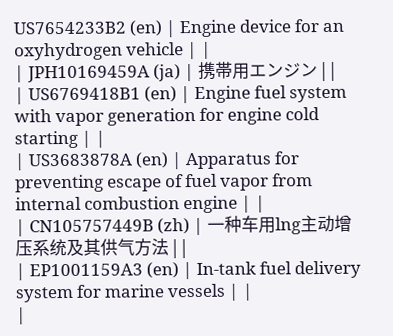US7654233B2 (en) | Engine device for an oxyhydrogen vehicle | |
| JPH10169459A (ja) | 携帯用エンジン | |
| US6769418B1 (en) | Engine fuel system with vapor generation for engine cold starting | |
| US3683878A (en) | Apparatus for preventing escape of fuel vapor from internal combustion engine | |
| CN105757449B (zh) | 一种车用lng主动增压系统及其供气方法 | |
| EP1001159A3 (en) | In-tank fuel delivery system for marine vessels | |
|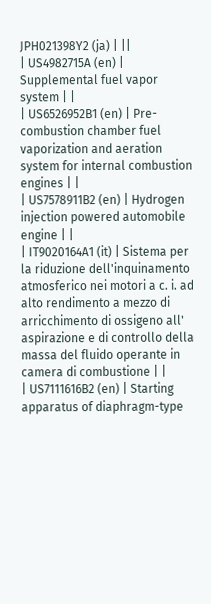JPH021398Y2 (ja) | ||
| US4982715A (en) | Supplemental fuel vapor system | |
| US6526952B1 (en) | Pre-combustion chamber fuel vaporization and aeration system for internal combustion engines | |
| US7578911B2 (en) | Hydrogen injection powered automobile engine | |
| IT9020164A1 (it) | Sistema per la riduzione dell'inquinamento atmosferico nei motori a c. i. ad alto rendimento a mezzo di arricchimento di ossigeno all' aspirazione e di controllo della massa del fluido operante in camera di combustione | |
| US7111616B2 (en) | Starting apparatus of diaphragm-type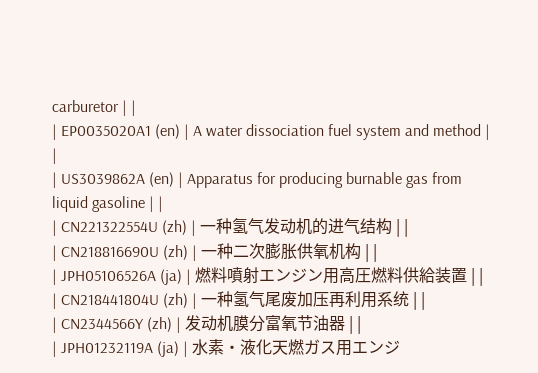carburetor | |
| EP0035020A1 (en) | A water dissociation fuel system and method | |
| US3039862A (en) | Apparatus for producing burnable gas from liquid gasoline | |
| CN221322554U (zh) | 一种氢气发动机的进气结构 | |
| CN218816690U (zh) | 一种二次膨胀供氧机构 | |
| JPH05106526A (ja) | 燃料噴射エンジン用高圧燃料供給装置 | |
| CN218441804U (zh) | 一种氢气尾废加压再利用系统 | |
| CN2344566Y (zh) | 发动机膜分富氧节油器 | |
| JPH01232119A (ja) | 水素・液化天燃ガス用エンジ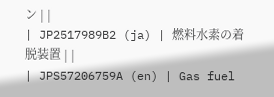ン | |
| JP2517989B2 (ja) | 燃料水素の着脱装置 | |
| JPS57206759A (en) | Gas fuel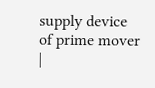supply device of prime mover |